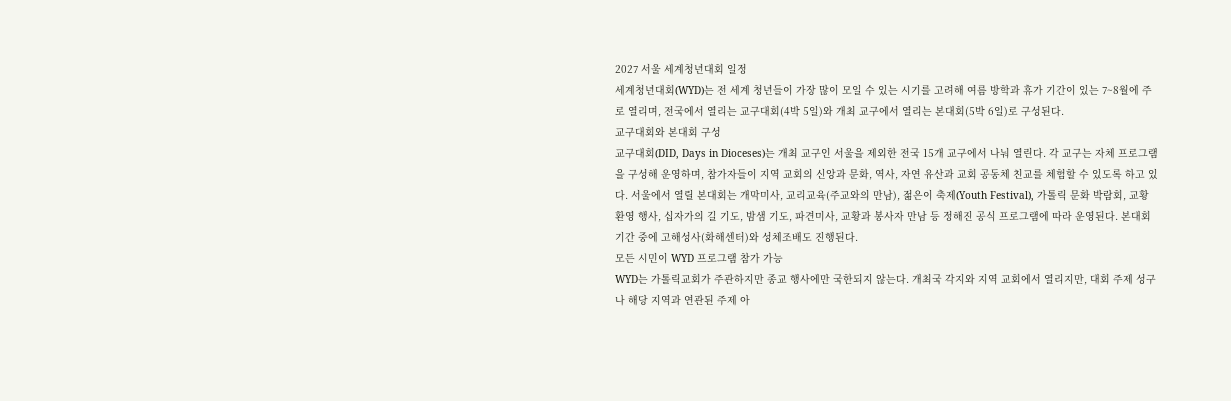2027 서울 세계청년대회 일정
세계청년대회(WYD)는 전 세계 청년들이 가장 많이 모일 수 있는 시기를 고려해 여름 방학과 휴가 기간이 있는 7~8월에 주로 열리며, 전국에서 열리는 교구대회(4박 5일)와 개최 교구에서 열리는 본대회(5박 6일)로 구성된다.
교구대회와 본대회 구성
교구대회(DID, Days in Dioceses)는 개최 교구인 서울을 제외한 전국 15개 교구에서 나눠 열린다. 각 교구는 자체 프로그램을 구성해 운영하며, 참가자들이 지역 교회의 신앙과 문화, 역사, 자연 유산과 교회 공동체 친교를 체험할 수 있도록 하고 있다. 서울에서 열릴 본대회는 개막미사, 교리교육(주교와의 만남), 젊은이 축제(Youth Festival), 가톨릭 문화 박람회, 교황 환영 행사, 십자가의 길 기도, 밤샘 기도, 파견미사, 교황과 봉사자 만남 등 정해진 공식 프로그램에 따라 운영된다. 본대회 기간 중에 고해성사(화해센터)와 성체조배도 진행된다.
모든 시민이 WYD 프로그램 참가 가능
WYD는 가톨릭교회가 주관하지만 종교 행사에만 국한되지 않는다. 개최국 각지와 지역 교회에서 열리지만, 대회 주제 성구나 해당 지역과 연관된 주제 아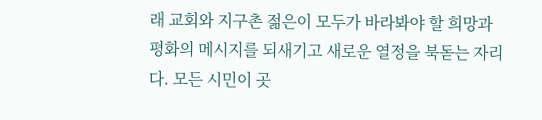래 교회와 지구촌 젊은이 모두가 바라봐야 할 희망과 평화의 메시지를 되새기고 새로운 열정을 북돋는 자리다. 모든 시민이 곳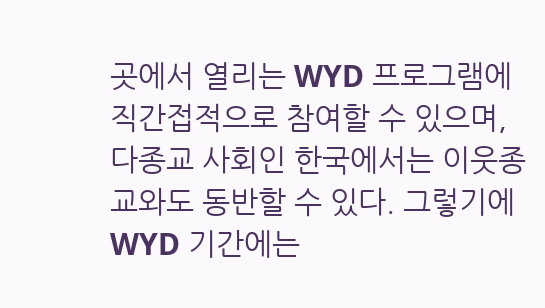곳에서 열리는 WYD 프로그램에 직간접적으로 참여할 수 있으며, 다종교 사회인 한국에서는 이웃종교와도 동반할 수 있다. 그렇기에 WYD 기간에는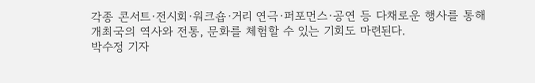각종 콘서트·전시회·워크숍·거리 연극·퍼포먼스·공연 등 다채로운 행사를 통해 개최국의 역사와 전통, 문화를 체험할 수 있는 기회도 마련된다.
박수정 기자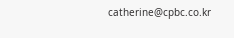catherine@cpbc.co.kr